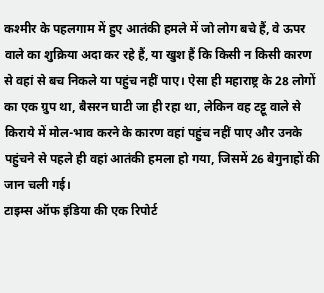कश्मीर के पहलगाम में हुए आतंकी हमले में जो लोग बचे हैं, वे ऊपर वाले का शुक्रिया अदा कर रहे हैं, या खुश हैं कि किसी न किसी कारण से वहां से बच निकले या पहुंच नहीं पाए। ऐसा ही महाराष्ट्र के 28 लोगों का एक ग्रुप था, बैसरन घाटी जा ही रहा था, लेकिन वह टट्टू वाले से किराये में मोल-भाव करने के कारण वहां पहुंच नहीं पाए और उनके पहुंचने से पहले ही वहां आतंकी हमला हो गया, जिसमें 26 बेगुनाहों की जान चली गई।
टाइम्स ऑफ इंडिया की एक रिपोर्ट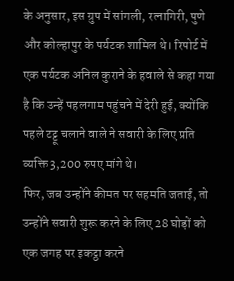के अनुसार, इस ग्रुप में सांगली, रत्नागिरी, पुणे और कोल्हापुर के पर्यटक शामिल थे। रिपोर्ट में एक पर्यटक अनिल कुराने के हवाले से कहा गया है कि उन्हें पहलगाम पहुंचने में देरी हुई, क्योंकि पहले टट्टू चलाने वाले ने सवारी के लिए प्रति व्यक्ति 3,200 रुपए मांगे थे।
फिर, जब उन्होंने कीमत पर सहमति जताई, तो उन्होंने सवारी शुरू करने के लिए 28 घोड़ों को एक जगह पर इकट्ठा करने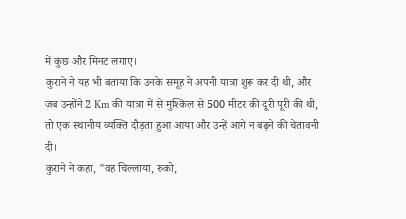में कुछ और मिनट लगाए।
कुराने ने यह भी बताया कि उनके समूह ने अपनी यात्रा शुरू कर दी थी, और जब उन्होंने 2 Km की यात्रा में से मुश्किल से 500 मीटर की दूरी पूरी की थी, तो एक स्थानीय व्यक्ति दौड़ता हुआ आया और उन्हें आगे न बढ़ने की चेतावनी दी।
कुराने ने कहा, "वह चिल्लाया, रुको,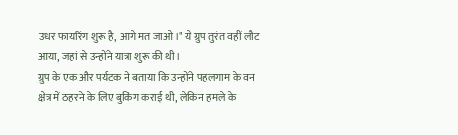उधर फायरिंग शुरू है, आगे मत जाओ।" ये ग्रुप तुरंत वहीं लौट आया, जहां से उन्होंने यात्रा शुरू की थी।
ग्रुप के एक और पर्यटक ने बताया कि उन्होंने पहलगाम के वन क्षेत्र में ठहरने के लिए बुकिंग कराई थी, लेकिन हमले के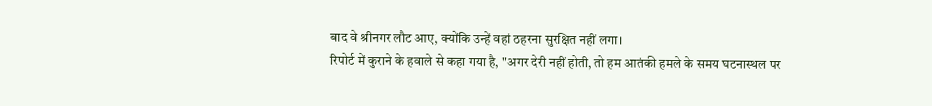बाद वे श्रीनगर लौट आए, क्योंकि उन्हें वहां ठहरना सुरक्षित नहीं लगा।
रिपोर्ट में कुराने के हवाले से कहा गया है, "अगर देरी नहीं होती, तो हम आतंकी हमले के समय घटनास्थल पर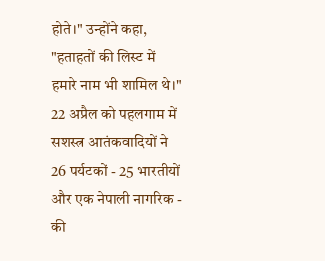होते।" उन्होंने कहा, "हताहतों की लिस्ट में हमारे नाम भी शामिल थे।"
22 अप्रैल को पहलगाम में सशस्त्र आतंकवादियों ने 26 पर्यटकों - 25 भारतीयों और एक नेपाली नागरिक - की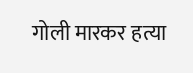गोली मारकर हत्या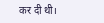कर दी थी।